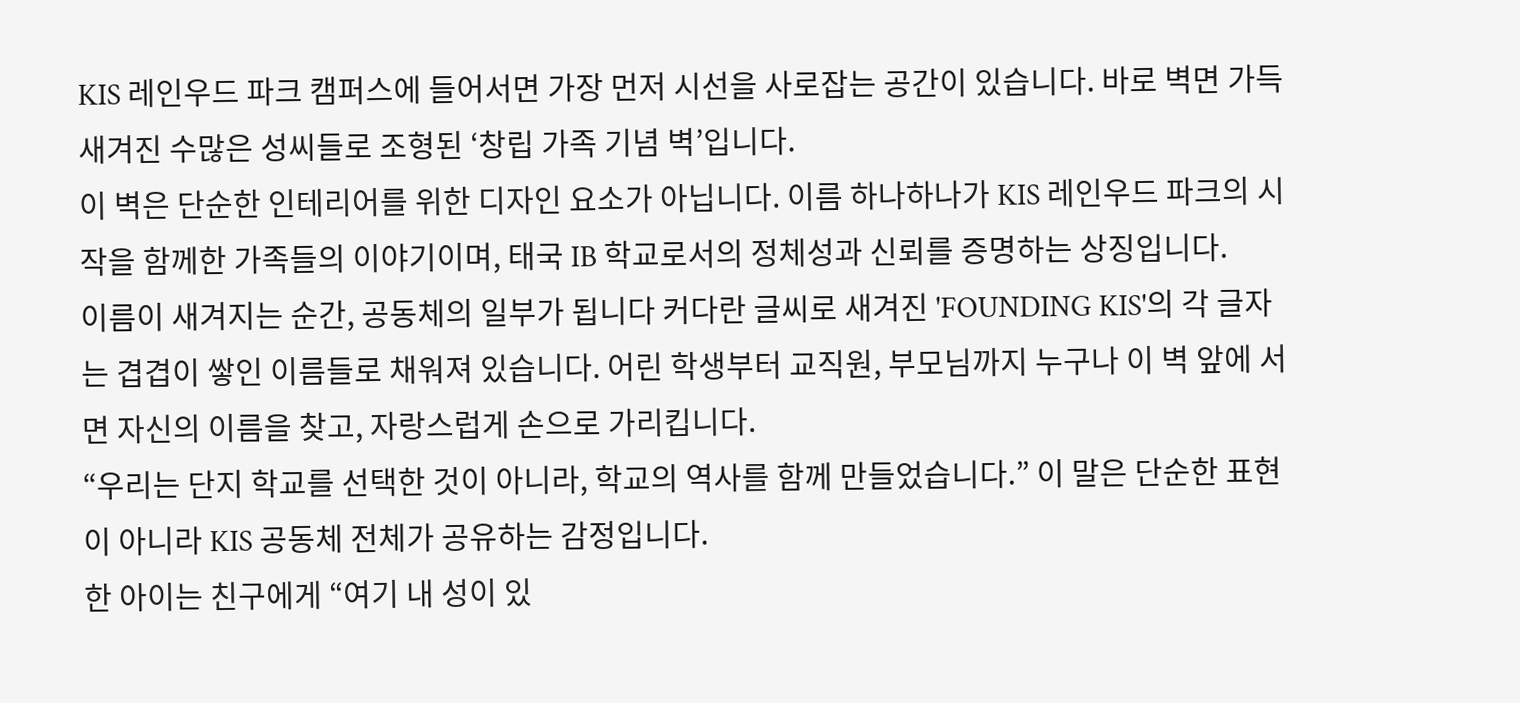KIS 레인우드 파크 캠퍼스에 들어서면 가장 먼저 시선을 사로잡는 공간이 있습니다. 바로 벽면 가득 새겨진 수많은 성씨들로 조형된 ‘창립 가족 기념 벽’입니다.
이 벽은 단순한 인테리어를 위한 디자인 요소가 아닙니다. 이름 하나하나가 KIS 레인우드 파크의 시작을 함께한 가족들의 이야기이며, 태국 IB 학교로서의 정체성과 신뢰를 증명하는 상징입니다.
이름이 새겨지는 순간, 공동체의 일부가 됩니다 커다란 글씨로 새겨진 'FOUNDING KIS'의 각 글자는 겹겹이 쌓인 이름들로 채워져 있습니다. 어린 학생부터 교직원, 부모님까지 누구나 이 벽 앞에 서면 자신의 이름을 찾고, 자랑스럽게 손으로 가리킵니다.
“우리는 단지 학교를 선택한 것이 아니라, 학교의 역사를 함께 만들었습니다.” 이 말은 단순한 표현이 아니라 KIS 공동체 전체가 공유하는 감정입니다.
한 아이는 친구에게 “여기 내 성이 있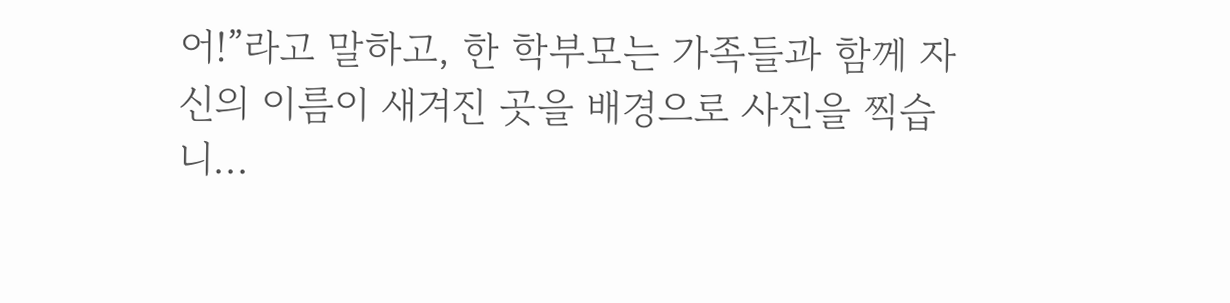어!”라고 말하고, 한 학부모는 가족들과 함께 자신의 이름이 새겨진 곳을 배경으로 사진을 찍습니...